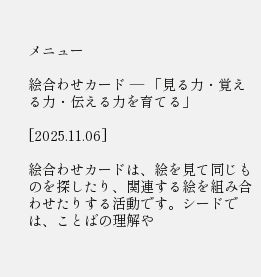メニュー

絵合わせカード ― 「見る力・覚える力・伝える力を育てる」

[2025.11.06]

絵合わせカードは、絵を見て同じものを探したり、関連する絵を組み合わせたりする活動です。シードでは、ことばの理解や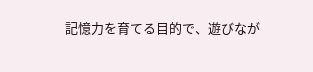記憶力を育てる目的で、遊びなが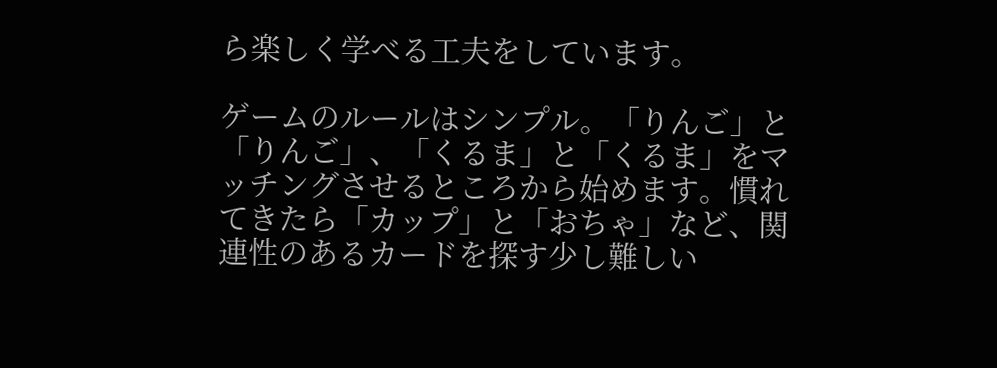ら楽しく学べる工夫をしています。

ゲームのルールはシンプル。「りんご」と「りんご」、「くるま」と「くるま」をマッチングさせるところから始めます。慣れてきたら「カップ」と「おちゃ」など、関連性のあるカードを探す少し難しい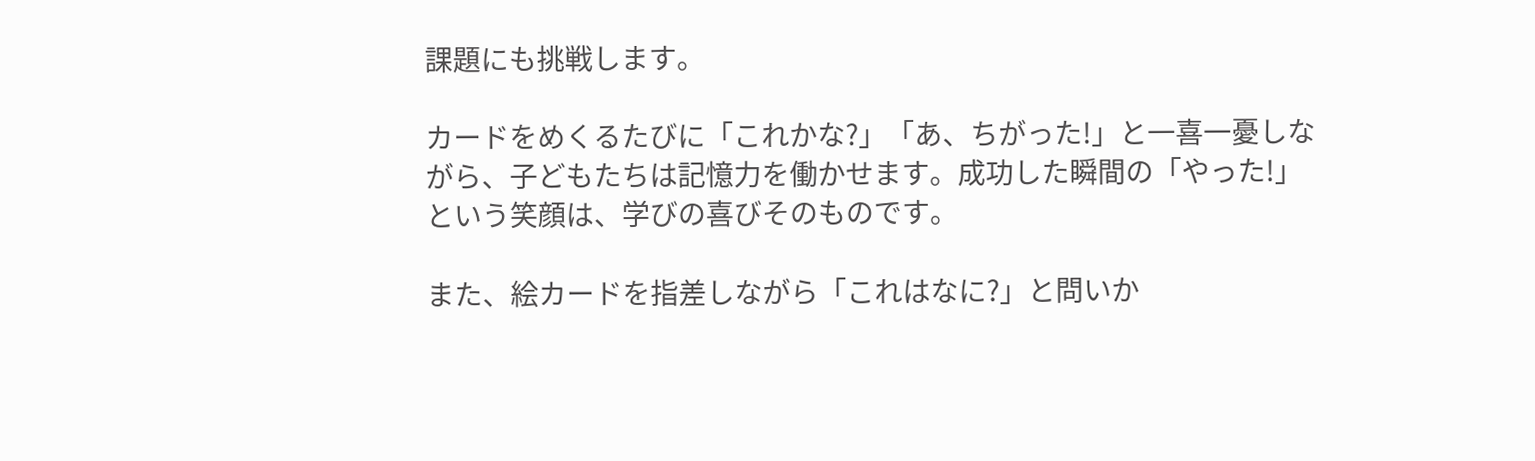課題にも挑戦します。

カードをめくるたびに「これかな?」「あ、ちがった!」と一喜一憂しながら、子どもたちは記憶力を働かせます。成功した瞬間の「やった!」という笑顔は、学びの喜びそのものです。

また、絵カードを指差しながら「これはなに?」と問いか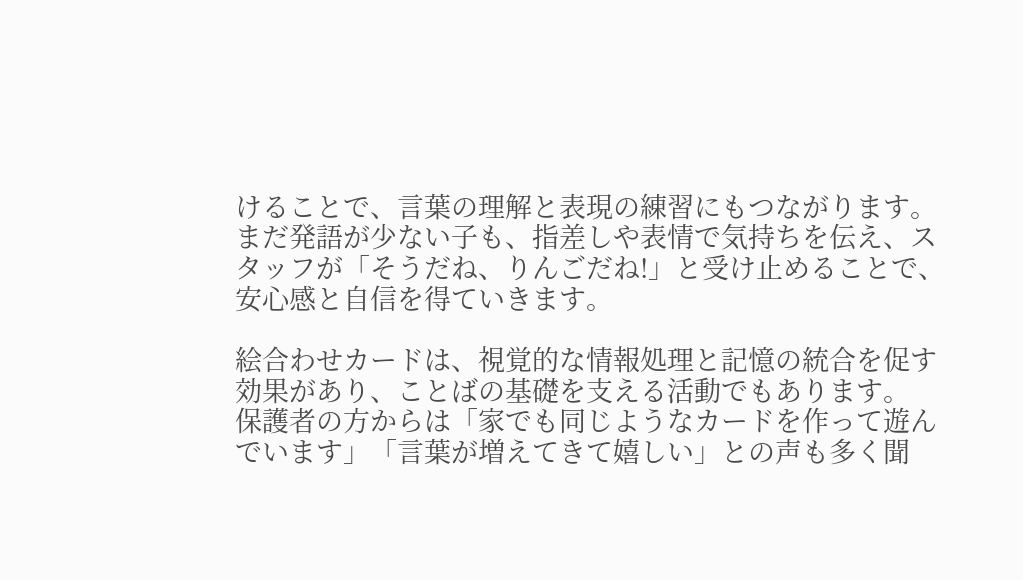けることで、言葉の理解と表現の練習にもつながります。まだ発語が少ない子も、指差しや表情で気持ちを伝え、スタッフが「そうだね、りんごだね!」と受け止めることで、安心感と自信を得ていきます。

絵合わせカードは、視覚的な情報処理と記憶の統合を促す効果があり、ことばの基礎を支える活動でもあります。
保護者の方からは「家でも同じようなカードを作って遊んでいます」「言葉が増えてきて嬉しい」との声も多く聞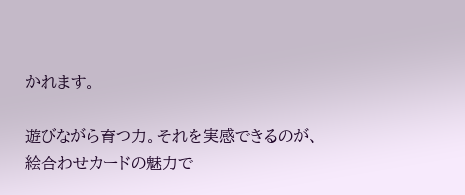かれます。

遊びながら育つ力。それを実感できるのが、絵合わせカードの魅力で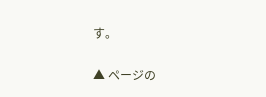す。

▲ ページの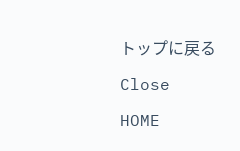トップに戻る

Close

HOME